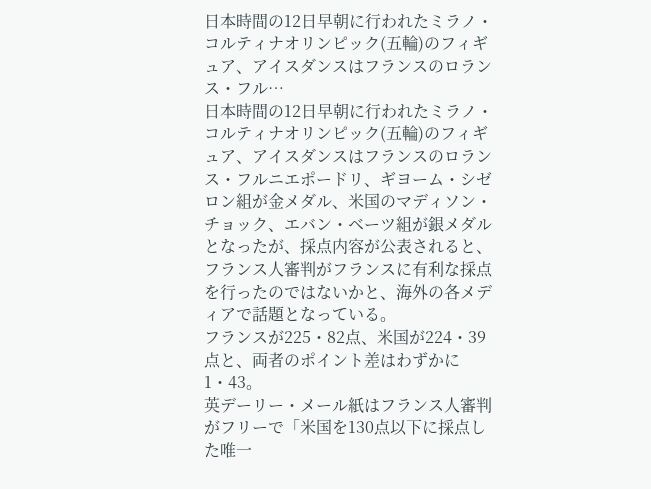日本時間の12日早朝に行われたミラノ・コルティナオリンピック(五輪)のフィギュア、アイスダンスはフランスのロランス・フル…
日本時間の12日早朝に行われたミラノ・コルティナオリンピック(五輪)のフィギュア、アイスダンスはフランスのロランス・フルニエポードリ、ギヨーム・シゼロン組が金メダル、米国のマディソン・チョック、エバン・ベーツ組が銀メダルとなったが、採点内容が公表されると、フランス人審判がフランスに有利な採点を行ったのではないかと、海外の各メディアで話題となっている。
フランスが225・82点、米国が224・39点と、両者のポイント差はわずかに1・43。
英デーリー・メール紙はフランス人審判がフリーで「米国を130点以下に採点した唯一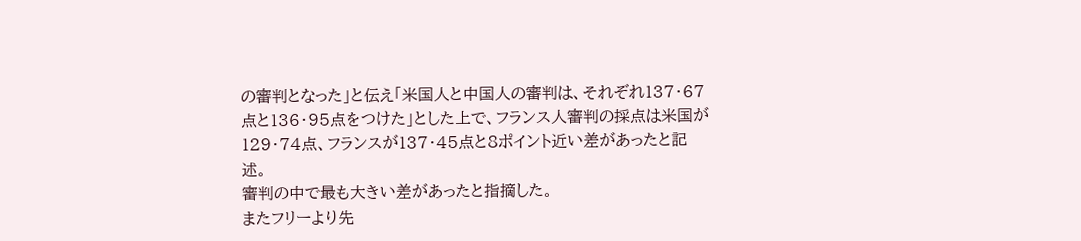の審判となった」と伝え「米国人と中国人の審判は、それぞれ137・67点と136・95点をつけた」とした上で、フランス人審判の採点は米国が129・74点、フランスが137・45点と8ポイント近い差があったと記述。
審判の中で最も大きい差があったと指摘した。
またフリーより先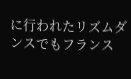に行われたリズムダンスでもフランス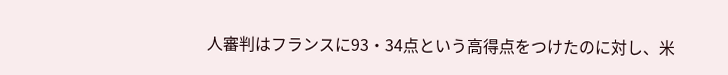人審判はフランスに93・34点という高得点をつけたのに対し、米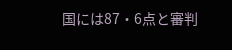国には87・6点と審判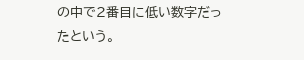の中で2番目に低い数字だったという。